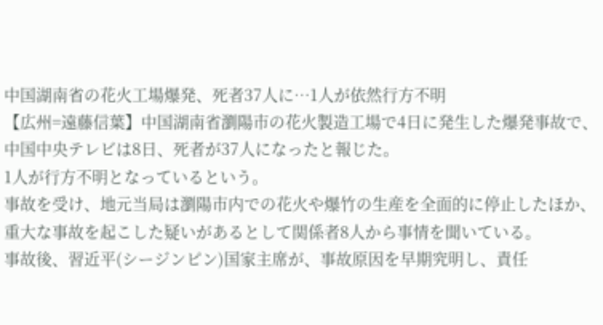中国湖南省の花火工場爆発、死者37人に…1人が依然行方不明
【広州=遠藤信葉】中国湖南省瀏陽市の花火製造工場で4日に発生した爆発事故で、中国中央テレビは8日、死者が37人になったと報じた。
1人が行方不明となっているという。
事故を受け、地元当局は瀏陽市内での花火や爆竹の生産を全面的に停止したほか、重大な事故を起こした疑いがあるとして関係者8人から事情を聞いている。
事故後、習近平(シージンピン)国家主席が、事故原因を早期究明し、責任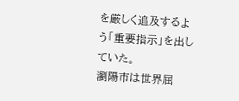を厳しく追及するよう「重要指示」を出していた。
瀏陽市は世界屈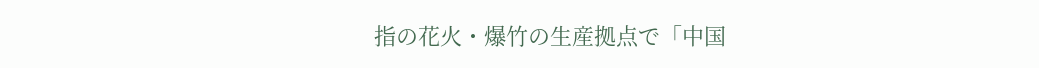指の花火・爆竹の生産拠点で「中国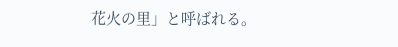花火の里」と呼ばれる。